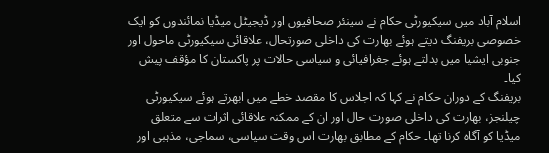اسلام آباد میں سیکیورٹی حکام نے سینئر صحافیوں اور ڈیجیٹل میڈیا نمائندوں کو ایک خصوصی بریفنگ دیتے ہوئے بھارت کی داخلی صورتحال، علاقائی سیکیورٹی ماحول اور جنوبی ایشیا میں بدلتے ہوئے جغرافیائی و سیاسی حالات پر پاکستان کا مؤقف پیش کیا۔
بریفنگ کے دوران حکام نے کہا کہ اجلاس کا مقصد خطے میں ابھرتے ہوئے سیکیورٹی چیلنجز، بھارت کی داخلی صورت حال اور ان کے ممکنہ علاقائی اثرات سے متعلق میڈیا کو آگاہ کرنا تھا۔ حکام کے مطابق بھارت اس وقت سیاسی، سماجی، مذہبی اور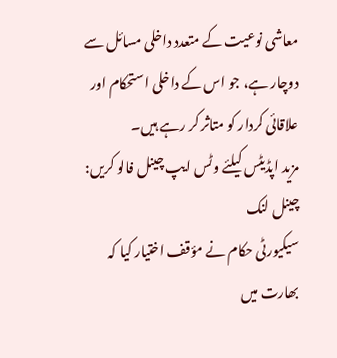معاشی نوعیت کے متعدد داخلی مسائل سے دوچار ہے، جو اس کے داخلی استحکام اور علاقائی کردار کو متاثر کر رہے ہیں۔
مزید اپڈیٹس کیلئے وٹس ایپ چینل فالو کریں: چینل لنک
سیکیورٹی حکام نے مؤقف اختیار کیا کہ بھارت میں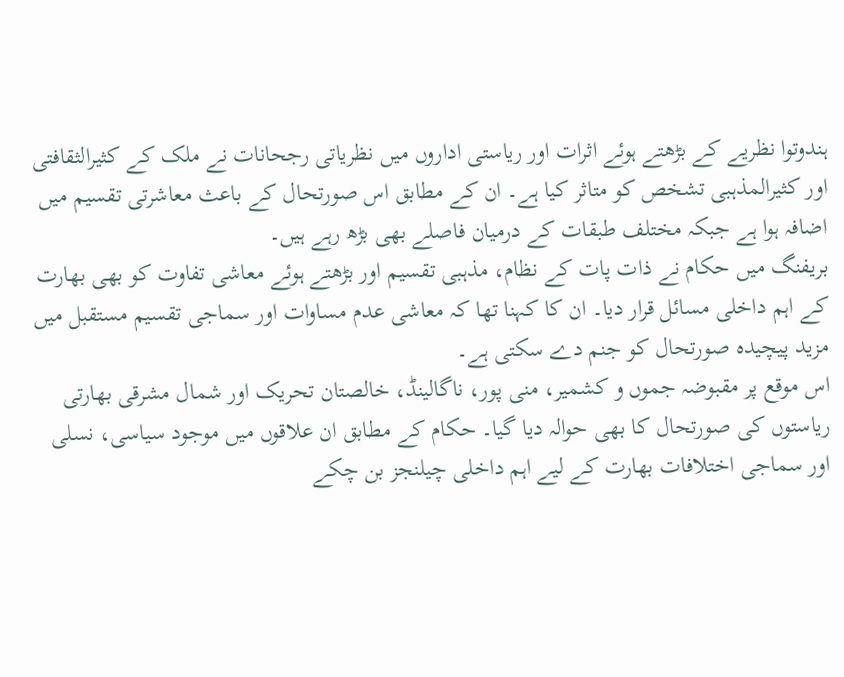ہندوتوا نظریے کے بڑھتے ہوئے اثرات اور ریاستی اداروں میں نظریاتی رجحانات نے ملک کے کثیرالثقافتی اور کثیرالمذہبی تشخص کو متاثر کیا ہے۔ ان کے مطابق اس صورتحال کے باعث معاشرتی تقسیم میں اضافہ ہوا ہے جبکہ مختلف طبقات کے درمیان فاصلے بھی بڑھ رہے ہیں۔
بریفنگ میں حکام نے ذات پات کے نظام، مذہبی تقسیم اور بڑھتے ہوئے معاشی تفاوت کو بھی بھارت کے اہم داخلی مسائل قرار دیا۔ ان کا کہنا تھا کہ معاشی عدم مساوات اور سماجی تقسیم مستقبل میں مزید پیچیدہ صورتحال کو جنم دے سکتی ہے۔
اس موقع پر مقبوضہ جموں و کشمیر، منی پور، ناگالینڈ، خالصتان تحریک اور شمال مشرقی بھارتی ریاستوں کی صورتحال کا بھی حوالہ دیا گیا۔ حکام کے مطابق ان علاقوں میں موجود سیاسی، نسلی اور سماجی اختلافات بھارت کے لیے اہم داخلی چیلنجز بن چکے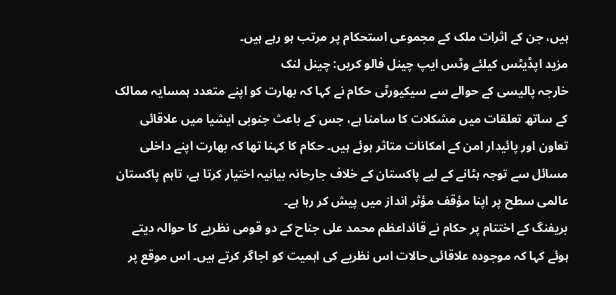ہیں، جن کے اثرات ملک کے مجموعی استحکام پر مرتب ہو رہے ہیں۔
مزید اپڈیٹس کیلئے وٹس ایپ چینل فالو کریں: چینل لنک
خارجہ پالیسی کے حوالے سے سیکیورٹی حکام نے کہا کہ بھارت کو اپنے متعدد ہمسایہ ممالک کے ساتھ تعلقات میں مشکلات کا سامنا ہے، جس کے باعث جنوبی ایشیا میں علاقائی تعاون اور پائیدار امن کے امکانات متاثر ہوئے ہیں۔ حکام کا کہنا تھا کہ بھارت اپنے داخلی مسائل سے توجہ ہٹانے کے لیے پاکستان کے خلاف جارحانہ بیانیہ اختیار کرتا ہے، تاہم پاکستان عالمی سطح پر اپنا مؤقف مؤثر انداز میں پیش کر رہا ہے۔
بریفنگ کے اختتام پر حکام نے قائداعظم محمد علی جناح کے دو قومی نظریے کا حوالہ دیتے ہوئے کہا کہ موجودہ علاقائی حالات اس نظریے کی اہمیت کو اجاگر کرتے ہیں۔ اس موقع پر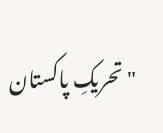"تحریکِ پاکستان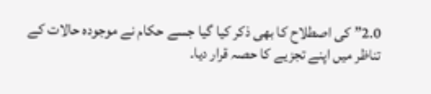2.0” کی اصطلاح کا بھی ذکر کیا گیا جسے حکام نے موجودہ حالات کے تناظر میں اپنے تجزیے کا حصہ قرار دیا۔